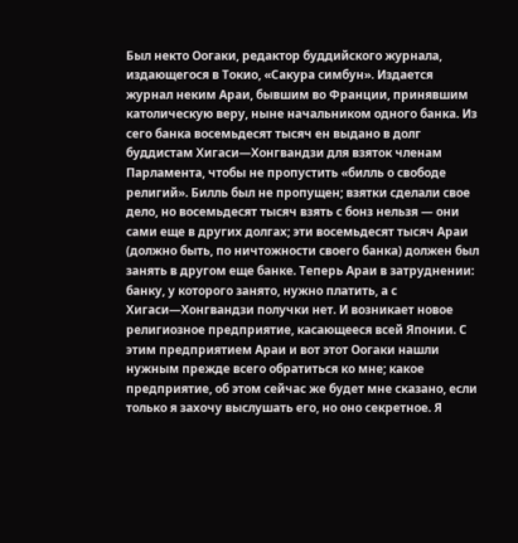Был некто Оогаки, редактор буддийского журнала, издающегося в Токио, «Сакура симбун». Издается журнал неким Араи, бывшим во Франции, принявшим католическую веру, ныне начальником одного банка. Из сего банка восемьдесят тысяч ен выдано в долг буддистам Хигаси—Хонгвандзи для взяток членам Парламента, чтобы не пропустить «билль о свободе религий». Билль был не пропущен; взятки сделали свое дело, но восемьдесят тысяч взять с бонз нельзя — они сами еще в других долгах; эти восемьдесят тысяч Араи (должно быть, по ничтожности своего банка) должен был занять в другом еще банке. Теперь Араи в затруднении: банку, у которого занято, нужно платить, а с Хигаси—Хонгвандзи получки нет. И возникает новое религиозное предприятие, касающееся всей Японии. С этим предприятием Араи и вот этот Оогаки нашли нужным прежде всего обратиться ко мне; какое предприятие, об этом сейчас же будет мне сказано, если только я захочу выслушать его, но оно секретное. Я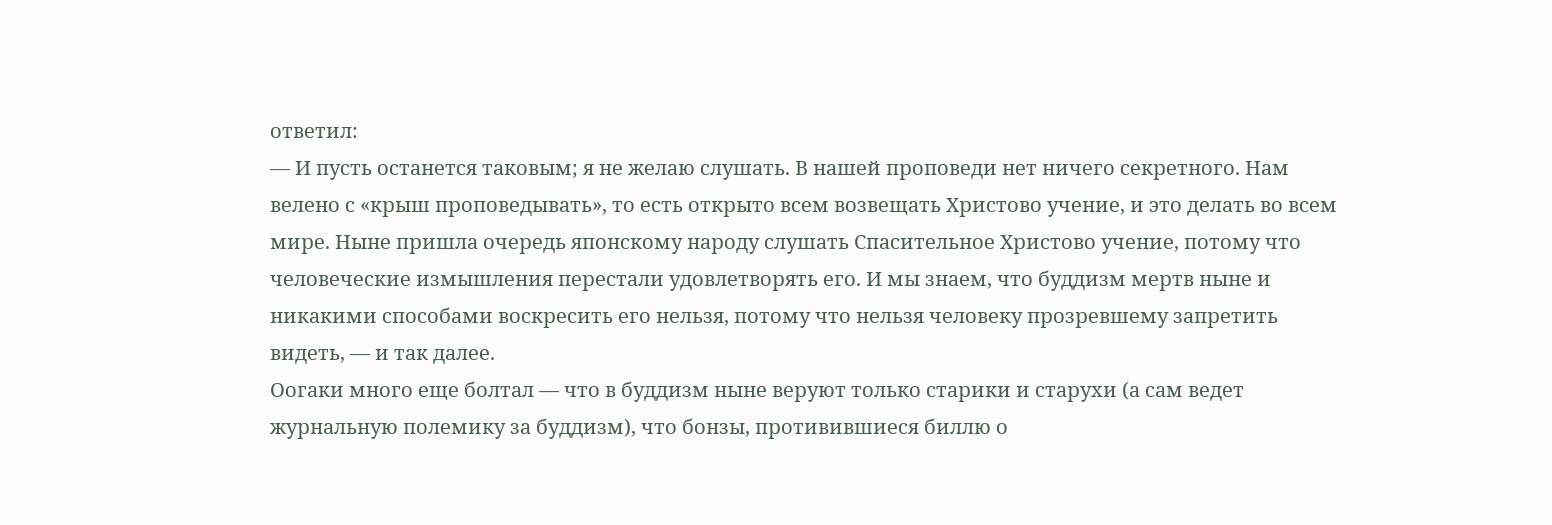ответил:
— И пусть останется таковым; я не желаю слушать. В нашей проповеди нет ничего секретного. Нам велено с «крыш проповедывать», то есть открыто всем возвещать Христово учение, и это делать во всем мире. Ныне пришла очередь японскому народу слушать Спасительное Христово учение, потому что человеческие измышления перестали удовлетворять его. И мы знаем, что буддизм мертв ныне и никакими способами воскресить его нельзя, потому что нельзя человеку прозревшему запретить видеть, — и так далее.
Оогаки много еще болтал — что в буддизм ныне веруют только старики и старухи (а сам ведет журнальную полемику за буддизм), что бонзы, противившиеся биллю о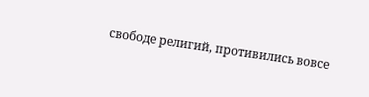свободе религий, противились вовсе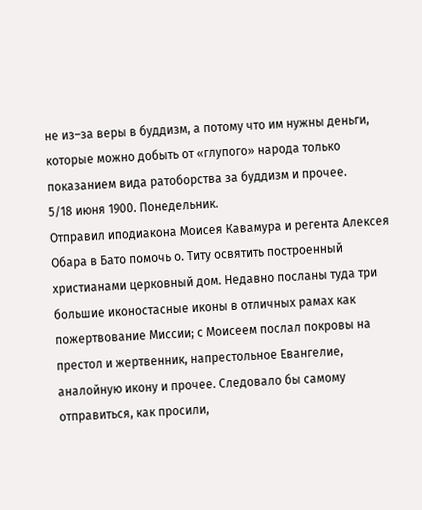не из–за веры в буддизм, а потому что им нужны деньги, которые можно добыть от «глупого» народа только показанием вида ратоборства за буддизм и прочее.
5/18 июня 1900. Понедельник.
Отправил иподиакона Моисея Кавамура и регента Алексея Обара в Бато помочь о. Титу освятить построенный христианами церковный дом. Недавно посланы туда три большие иконостасные иконы в отличных рамах как пожертвование Миссии; с Моисеем послал покровы на престол и жертвенник, напрестольное Евангелие, аналойную икону и прочее. Следовало бы самому отправиться, как просили,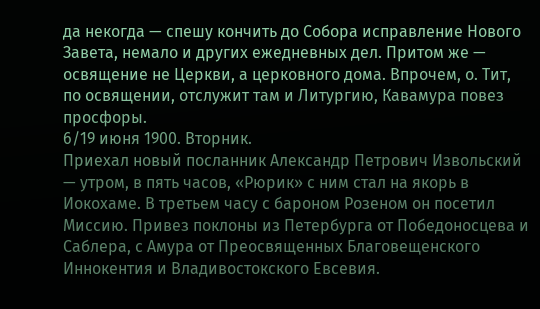да некогда — спешу кончить до Собора исправление Нового Завета, немало и других ежедневных дел. Притом же — освящение не Церкви, а церковного дома. Впрочем, о. Тит, по освящении, отслужит там и Литургию, Кавамура повез просфоры.
6/19 июня 1900. Вторник.
Приехал новый посланник Александр Петрович Извольский — утром, в пять часов, «Рюрик» с ним стал на якорь в Иокохаме. В третьем часу с бароном Розеном он посетил Миссию. Привез поклоны из Петербурга от Победоносцева и Саблера, с Амура от Преосвященных Благовещенского Иннокентия и Владивостокского Евсевия.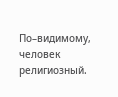По–видимому, человек религиозный.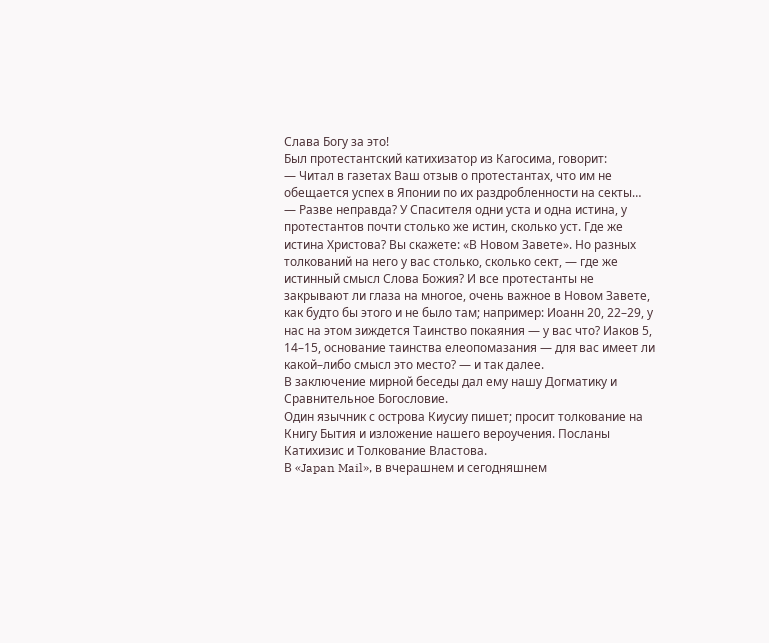Слава Богу за это!
Был протестантский катихизатор из Кагосима, говорит:
— Читал в газетах Ваш отзыв о протестантах, что им не обещается успех в Японии по их раздробленности на секты…
— Разве неправда? У Спасителя одни уста и одна истина, у протестантов почти столько же истин, сколько уст. Где же истина Христова? Вы скажете: «В Новом Завете». Но разных толкований на него у вас столько, сколько сект, — где же истинный смысл Слова Божия? И все протестанты не закрывают ли глаза на многое, очень важное в Новом Завете, как будто бы этого и не было там; например: Иоанн 20, 22–29, у нас на этом зиждется Таинство покаяния — у вас что? Иаков 5, 14–15, основание таинства елеопомазания — для вас имеет ли какой–либо смысл это место? — и так далее.
В заключение мирной беседы дал ему нашу Догматику и Сравнительное Богословие.
Один язычник с острова Киусиу пишет; просит толкование на Книгу Бытия и изложение нашего вероучения. Посланы Катихизис и Толкование Властова.
В «Japan Mail», в вчерашнем и сегодняшнем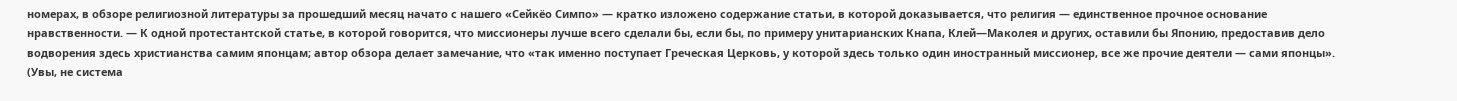номерах, в обзоре религиозной литературы за прошедший месяц начато с нашего «Сейкёо Симпо» — кратко изложено содержание статьи, в которой доказывается, что религия — единственное прочное основание нравственности. — К одной протестантской статье, в которой говорится, что миссионеры лучше всего сделали бы, если бы, по примеру унитарианских Кнапа, Клей—Маколея и других, оставили бы Японию, предоставив дело водворения здесь христианства самим японцам; автор обзора делает замечание, что «так именно поступает Греческая Церковь, у которой здесь только один иностранный миссионер, все же прочие деятели — сами японцы». (Увы, не система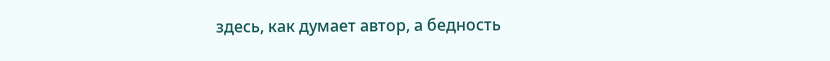здесь, как думает автор, а бедность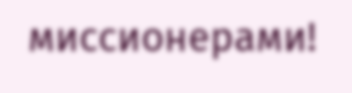миссионерами!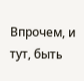Впрочем, и тут, быть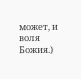может, и воля Божия.)